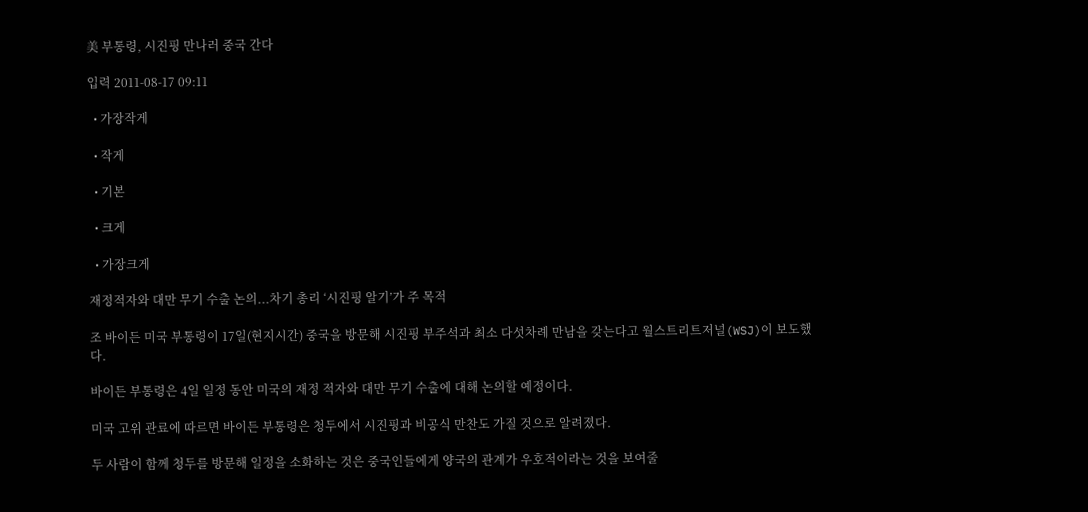美 부통령, 시진핑 만나러 중국 간다

입력 2011-08-17 09:11

  • 가장작게

  • 작게

  • 기본

  • 크게

  • 가장크게

재정적자와 대만 무기 수출 논의...차기 총리 ‘시진핑 알기’가 주 목적

조 바이든 미국 부통령이 17일(현지시간) 중국을 방문해 시진핑 부주석과 최소 다섯차례 만남을 갖는다고 월스트리트저널(WSJ)이 보도했다.

바이든 부통령은 4일 일정 동안 미국의 재정 적자와 대만 무기 수출에 대해 논의할 예정이다.

미국 고위 관료에 따르면 바이든 부통령은 청두에서 시진핑과 비공식 만찬도 가질 것으로 알려졌다.

두 사람이 함께 청두를 방문해 일정을 소화하는 것은 중국인들에게 양국의 관계가 우호적이라는 것을 보여줄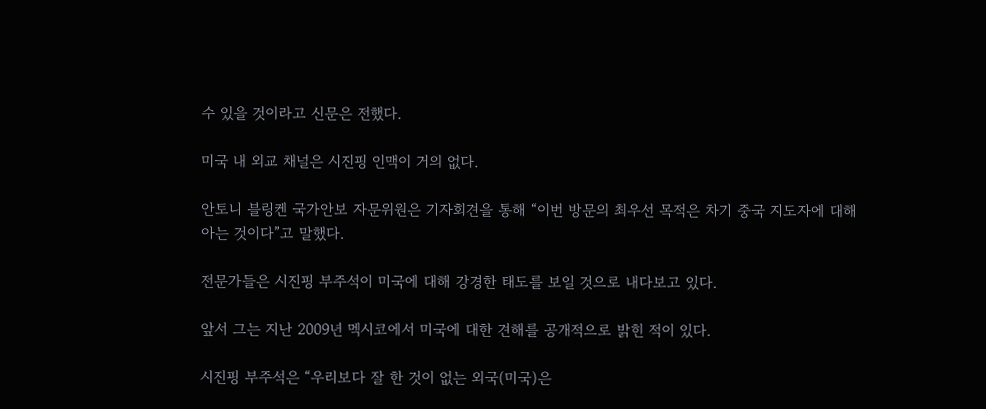수 있을 것이라고 신문은 전했다.

미국 내 외교 채널은 시진핑 인맥이 거의 없다.

안토니 블링켄 국가안보 자문위원은 기자회견을 통해 “이번 방문의 최우선 목적은 차기 중국 지도자에 대해 아는 것이다”고 말했다.

전문가들은 시진핑 부주석이 미국에 대해 강경한 태도를 보일 것으로 내다보고 있다.

앞서 그는 지난 2009년 멕시코에서 미국에 대한 견해를 공개적으로 밝힌 적이 있다.

시진핑 부주석은 “우리보다 잘 한 것이 없는 외국(미국)은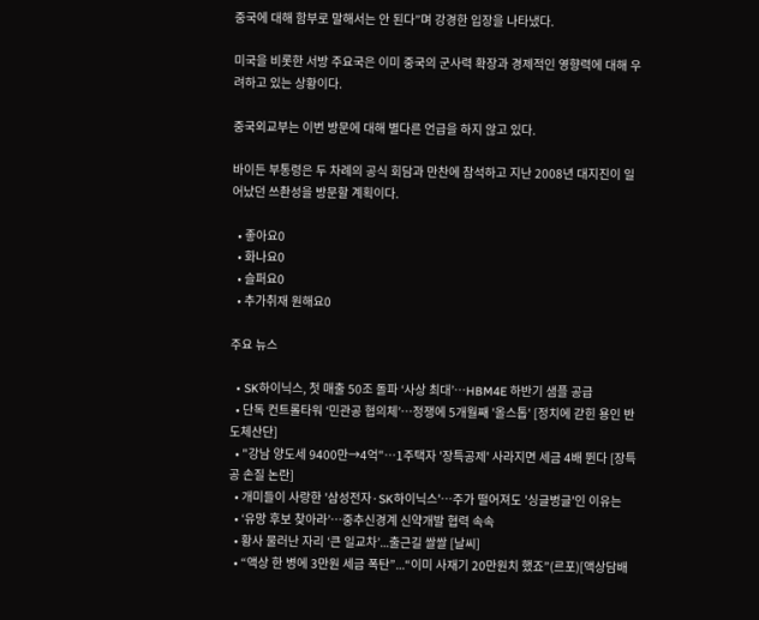중국에 대해 함부로 말해서는 안 된다”며 강경한 입장을 나타냈다.

미국을 비롯한 서방 주요국은 이미 중국의 군사력 확장과 경제적인 영향력에 대해 우려하고 있는 상황이다.

중국외교부는 이번 방문에 대해 별다른 언급을 하지 않고 있다.

바이든 부통령은 두 차례의 공식 회담과 만찬에 참석하고 지난 2008년 대지진이 일어났던 쓰촨성을 방문할 계획이다.

  • 좋아요0
  • 화나요0
  • 슬퍼요0
  • 추가취재 원해요0

주요 뉴스

  • SK하이닉스, 첫 매출 50조 돌파 ‘사상 최대’…HBM4E 하반기 샘플 공급
  • 단독 컨트롤타워 ‘민관공 협의체’…정쟁에 5개월째 '올스톱' [정치에 갇힌 용인 반도체산단]
  • "강남 양도세 9400만→4억"⋯1주택자 '장특공제' 사라지면 세금 4배 뛴다 [장특공 손질 논란]
  • 개미들이 사랑한 '삼성전자·SK하이닉스'…주가 떨어져도 '싱글벙글'인 이유는
  • ‘유망 후보 찾아라’…중추신경계 신약개발 협력 속속
  • 황사 물러난 자리 ‘큰 일교차’...출근길 쌀쌀 [날씨]
  • “액상 한 병에 3만원 세금 폭탄”...“이미 사재기 20만원치 했죠”(르포)[액상담배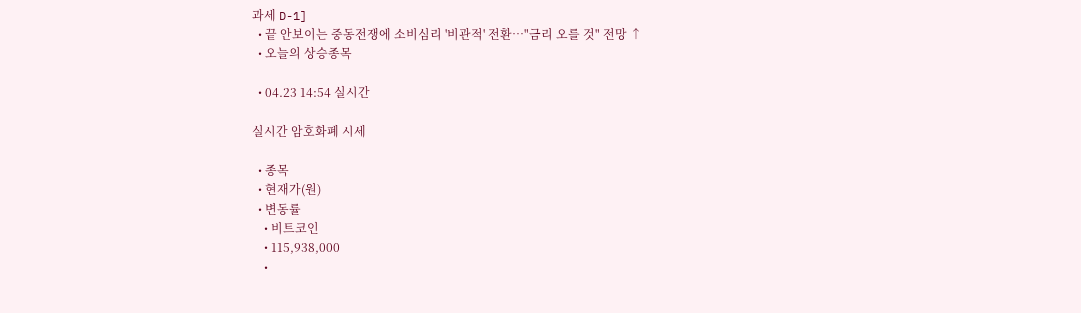과세 D-1]
  • 끝 안보이는 중동전쟁에 소비심리 '비관적' 전환…"금리 오를 것" 전망 ↑
  • 오늘의 상승종목

  • 04.23 14:54 실시간

실시간 암호화폐 시세

  • 종목
  • 현재가(원)
  • 변동률
    • 비트코인
    • 115,938,000
    •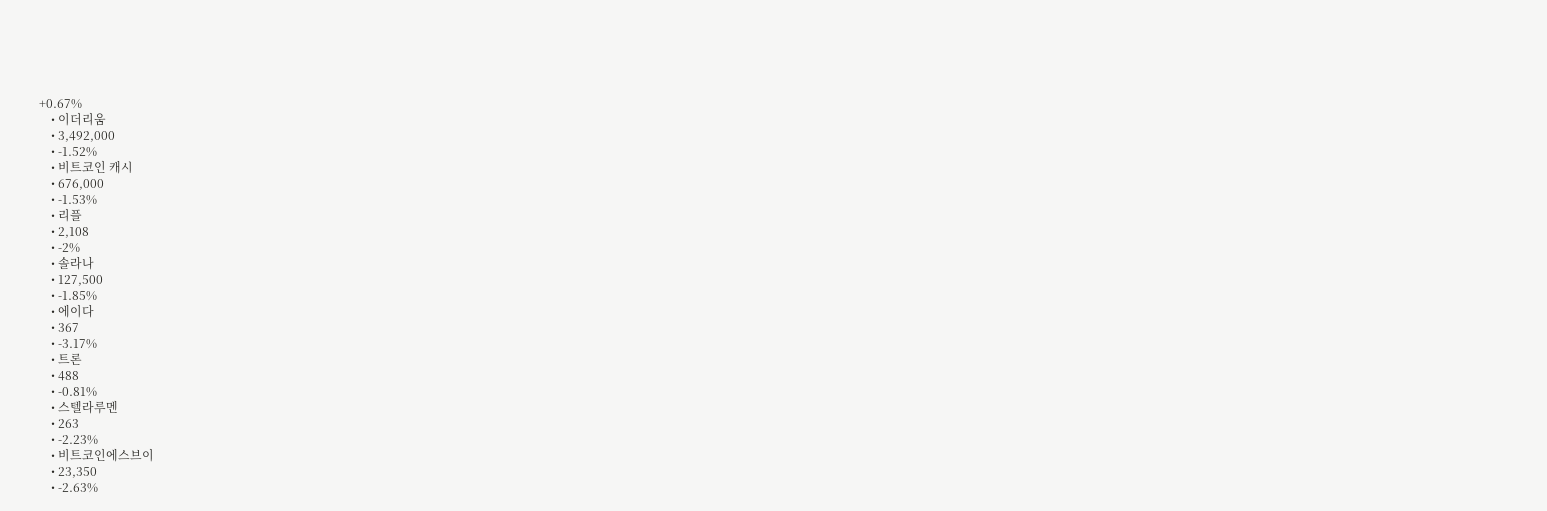+0.67%
    • 이더리움
    • 3,492,000
    • -1.52%
    • 비트코인 캐시
    • 676,000
    • -1.53%
    • 리플
    • 2,108
    • -2%
    • 솔라나
    • 127,500
    • -1.85%
    • 에이다
    • 367
    • -3.17%
    • 트론
    • 488
    • -0.81%
    • 스텔라루멘
    • 263
    • -2.23%
    • 비트코인에스브이
    • 23,350
    • -2.63%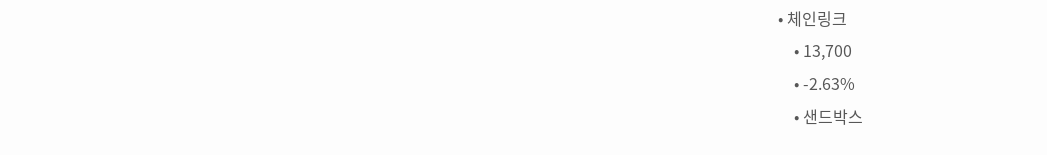• 체인링크
    • 13,700
    • -2.63%
    • 샌드박스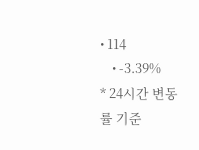• 114
    • -3.39%
* 24시간 변동률 기준